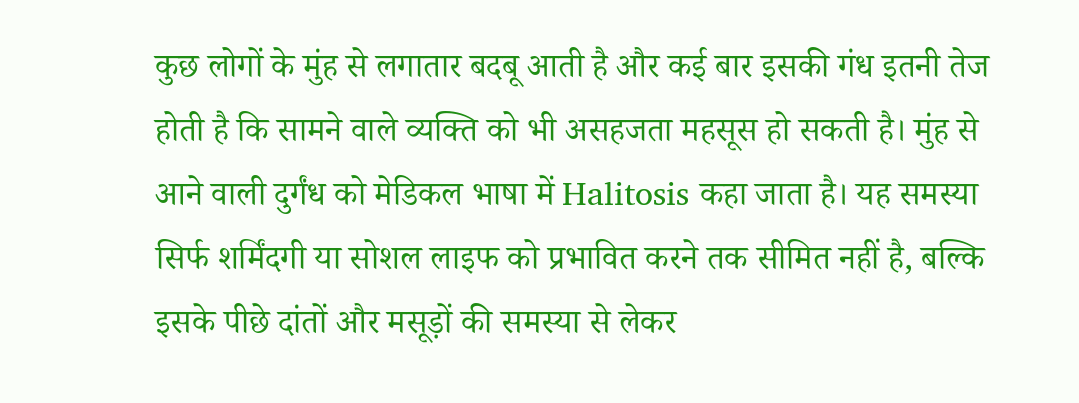कुछ लोगों के मुंह से लगातार बदबू आती है और कई बार इसकी गंध इतनी तेज होती है कि सामने वाले व्यक्ति को भी असहजता महसूस हो सकती है। मुंह से आने वाली दुर्गंध को मेडिकल भाषा में Halitosis कहा जाता है। यह समस्या सिर्फ शर्मिंदगी या सोशल लाइफ को प्रभावित करने तक सीमित नहीं है, बल्कि इसके पीछे दांतों और मसूड़ों की समस्या से लेकर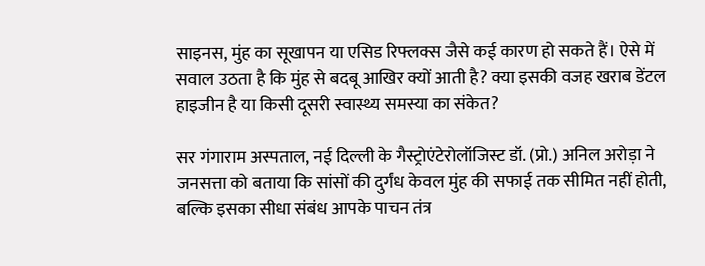साइनस, मुंह का सूखापन या एसिड रिफ्लक्स जैसे कई कारण हो सकते हैं। ऐसे में सवाल उठता है कि मुंह से बदबू आखिर क्यों आती है? क्या इसकी वजह खराब डेंटल हाइजीन है या किसी दूसरी स्वास्थ्य समस्या का संकेत?

सर गंगाराम अस्पताल, नई दिल्ली के गैस्ट्रोएंटेरोलॉजिस्ट डॉ. (प्रो.) अनिल अरोड़ा ने जनसत्ता को बताया कि सांसों की दुर्गंध केवल मुंह की सफाई तक सीमित नहीं होती, बल्कि इसका सीधा संबंध आपके पाचन तंत्र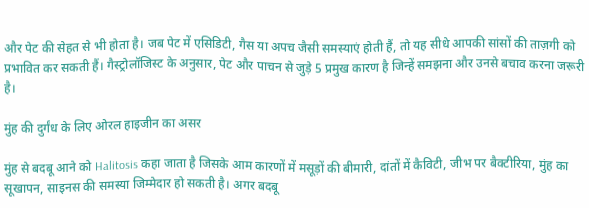और पेट की सेहत से भी होता है। जब पेट में एसिडिटी, गैस या अपच जैसी समस्याएं होती हैं, तो यह सीधे आपकी सांसों की ताज़गी को प्रभावित कर सकती हैं। गैस्ट्रोलॉजिस्ट के अनुसार, पेट और पाचन से जुड़े 5 प्रमुख कारण है जिन्हें समझना और उनसे बचाव करना जरूरी है।

मुंह की दुर्गंध के लिए ओरल हाइजीन का असर

मुंह से बदबू आने को Halitosis कहा जाता है जिसके आम कारणों में मसूड़ों की बीमारी, दांतों में कैविटी, जीभ पर बैक्टीरिया, मुंह का सूखापन, साइनस की समस्या जिम्मेदार हो सकती है। अगर बदबू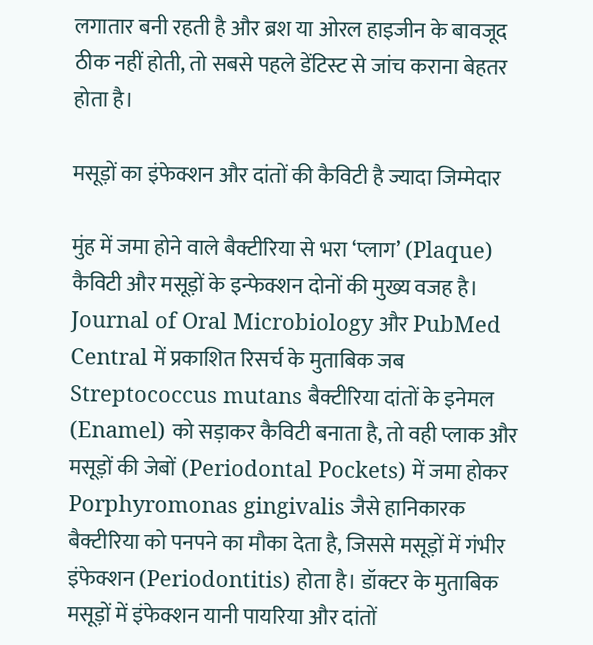लगातार बनी रहती है और ब्रश या ओरल हाइजीन के बावजूद ठीक नहीं होती, तो सबसे पहले डेंटिस्ट से जांच कराना बेहतर होता है।

मसूड़ों का इंफेक्शन और दांतों की कैविटी है ज्यादा जिम्मेदार

मुंह में जमा होने वाले बैक्टीरिया से भरा ‘प्लाग’ (Plaque) कैविटी और मसूड़ों के इन्फेक्शन दोनों की मुख्य वजह है। Journal of Oral Microbiology और PubMed Central में प्रकाशित रिसर्च के मुताबिक जब Streptococcus mutans बैक्टीरिया दांतों के इनेमल (Enamel) को सड़ाकर कैविटी बनाता है, तो वही प्लाक और मसूड़ों की जेबों (Periodontal Pockets) में जमा होकर Porphyromonas gingivalis जैसे हानिकारक बैक्टीरिया को पनपने का मौका देता है, जिससे मसूड़ों में गंभीर इंफेक्शन (Periodontitis) होता है। डॉक्टर के मुताबिक मसूड़ों में इंफेक्शन यानी पायरिया और दांतों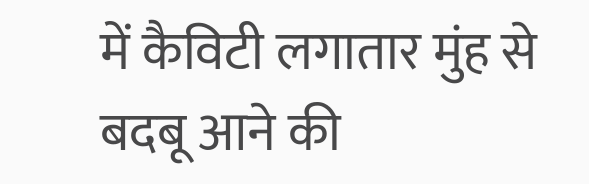में कैविटी लगातार मुंह से बदबू आने की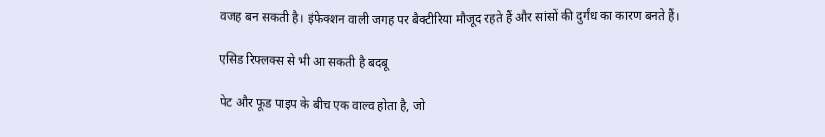वजह बन सकती है। इंफेक्शन वाली जगह पर बैक्टीरिया मौजूद रहते हैं और सांसों की दुर्गंध का कारण बनते हैं।

एसिड रिफ्लक्स से भी आ सकती है बदबू

पेट और फूड पाइप के बीच एक वाल्व होता है, जो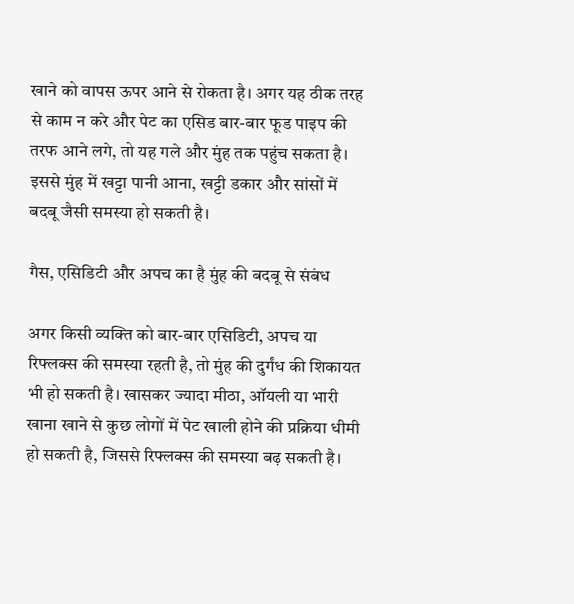खाने को वापस ऊपर आने से रोकता है। अगर यह ठीक तरह से काम न करे और पेट का एसिड बार-बार फूड पाइप की तरफ आने लगे, तो यह गले और मुंह तक पहुंच सकता है। इससे मुंह में खट्टा पानी आना, खट्टी डकार और सांसों में बदबू जैसी समस्या हो सकती है।

गैस, एसिडिटी और अपच का है मुंह की बदबू से संबंध

अगर किसी व्यक्ति को बार-बार एसिडिटी, अपच या रिफ्लक्स की समस्या रहती है, तो मुंह की दुर्गंध की शिकायत भी हो सकती है। खासकर ज्यादा मीठा, ऑयली या भारी खाना खाने से कुछ लोगों में पेट खाली होने की प्रक्रिया धीमी हो सकती है, जिससे रिफ्लक्स की समस्या बढ़ सकती है।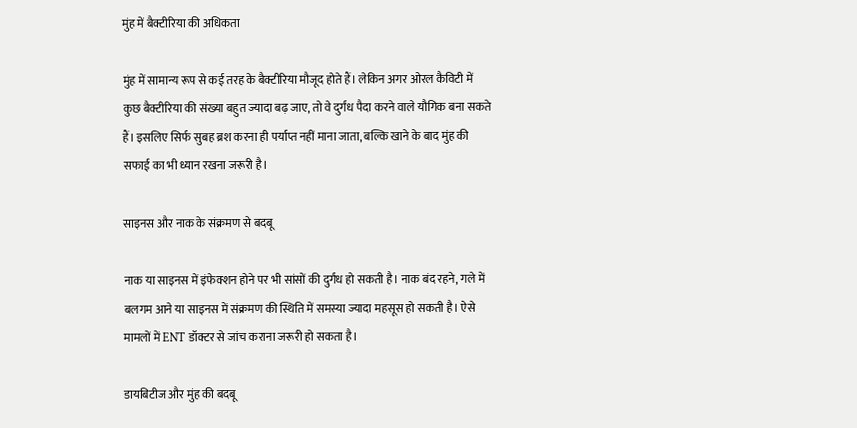मुंह में बैक्टीरिया की अधिकता

मुंह में सामान्य रूप से कई तरह के बैक्टीरिया मौजूद होते हैं। लेकिन अगर ओरल कैविटी में कुछ बैक्टीरिया की संख्या बहुत ज्यादा बढ़ जाए, तो वे दुर्गंध पैदा करने वाले यौगिक बना सकते हैं। इसलिए सिर्फ सुबह ब्रश करना ही पर्याप्त नहीं माना जाता, बल्कि खाने के बाद मुंह की सफाई का भी ध्यान रखना जरूरी है।

साइनस और नाक के संक्रमण से बदबू

नाक या साइनस में इंफेक्शन होने पर भी सांसों की दुर्गंध हो सकती है। नाक बंद रहने, गले में बलगम आने या साइनस में संक्रमण की स्थिति में समस्या ज्यादा महसूस हो सकती है। ऐसे मामलों में ENT डॉक्टर से जांच कराना जरूरी हो सकता है।

डायबिटीज और मुंह की बदबू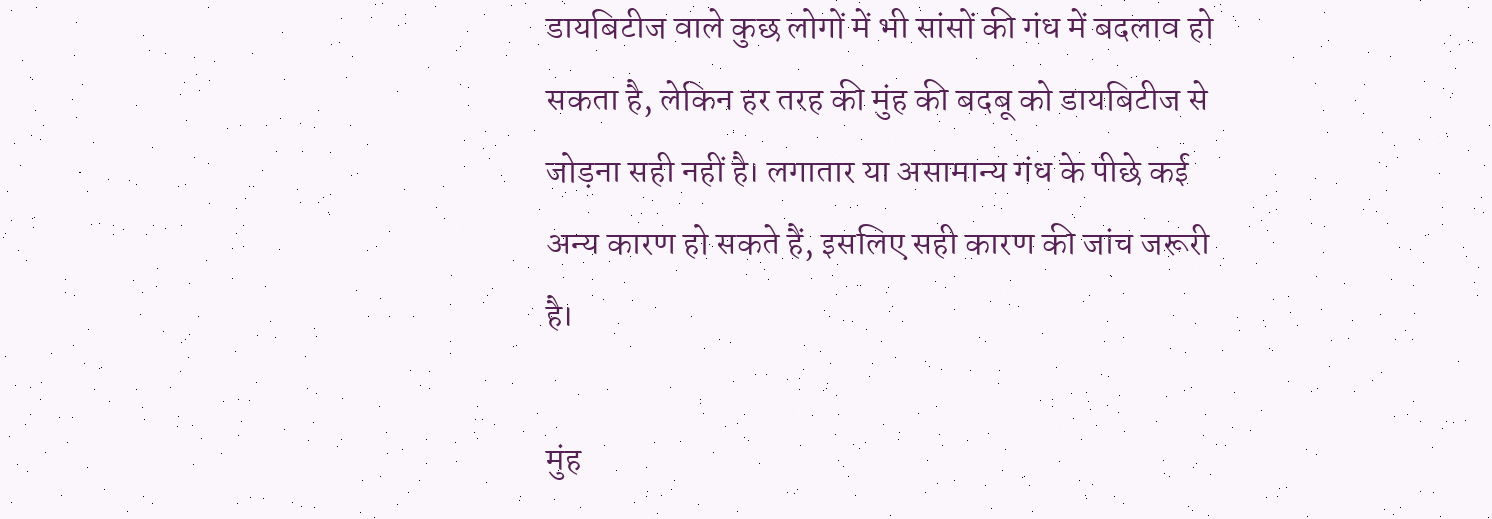डायबिटीज वाले कुछ लोगों में भी सांसों की गंध में बदलाव हो सकता है, लेकिन हर तरह की मुंह की बदबू को डायबिटीज से जोड़ना सही नहीं है। लगातार या असामान्य गंध के पीछे कई अन्य कारण हो सकते हैं, इसलिए सही कारण की जांच जरूरी है।

मुंह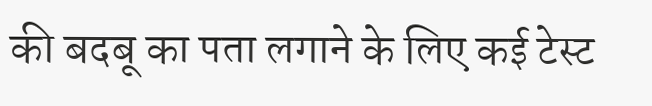की बदबू का पता लगाने के लिए कई टेस्ट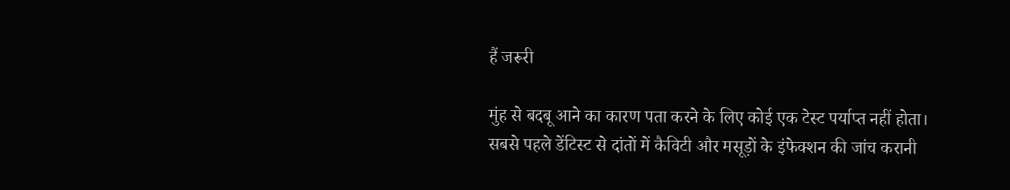हैं जरूरी

मुंह से बदबू आने का कारण पता करने के लिए कोई एक टेस्ट पर्याप्त नहीं होता। सबसे पहले डेंटिस्ट से दांतों में कैविटी और मसूड़ों के इंफेक्शन की जांच करानी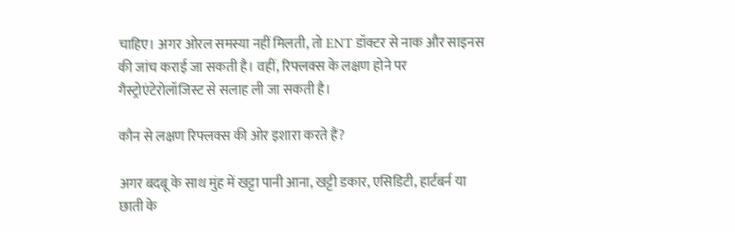चाहिए। अगर ओरल समस्या नहीं मिलती, तो ENT डॉक्टर से नाक और साइनस की जांच कराई जा सकती है। वहीं, रिफ्लक्स के लक्षण होने पर गैस्ट्रोएंटेरोलॉजिस्ट से सलाह ली जा सकती है।

कौन से लक्षण रिफ्लक्स की ओर इशारा करते हैं?

अगर बदबू के साथ मुंह में खट्टा पानी आना, खट्टी डकार, एसिडिटी, हार्टबर्न या छाती के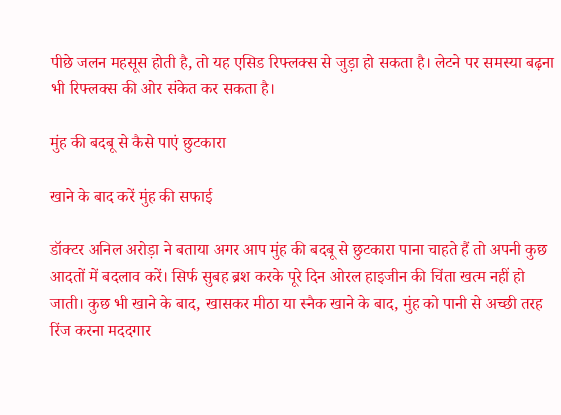पीछे जलन महसूस होती है, तो यह एसिड रिफ्लक्स से जुड़ा हो सकता है। लेटने पर समस्या बढ़ना भी रिफ्लक्स की ओर संकेत कर सकता है।

मुंह की बदबू से कैसे पाएं छुटकारा

खाने के बाद करें मुंह की सफाई

डॉक्टर अनिल अरोड़ा ने बताया अगर आप मुंह की बदबू से छुटकारा पाना चाहते हैं तो अपनी कुछ आदतों में बदलाव करें। सिर्फ सुबह ब्रश करके पूरे दिन ओरल हाइजीन की चिंता खत्म नहीं हो जाती। कुछ भी खाने के बाद, खासकर मीठा या स्नैक खाने के बाद, मुंह को पानी से अच्छी तरह रिंज करना मददगार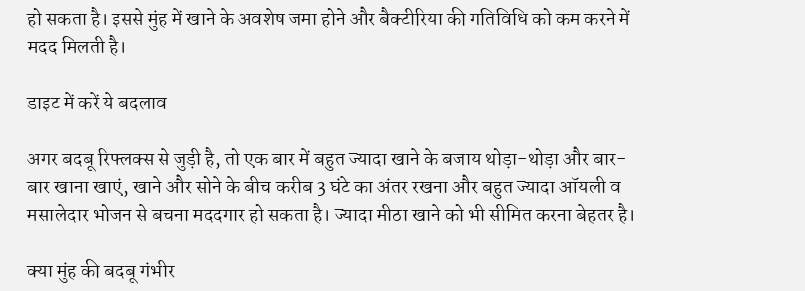हो सकता है। इससे मुंह में खाने के अवशेष जमा होने और बैक्टीरिया की गतिविधि को कम करने में मदद मिलती है।

डाइट में करें ये बदलाव

अगर बदबू रिफ्लक्स से जुड़ी है, तो एक बार में बहुत ज्यादा खाने के बजाय थोड़ा-थोड़ा और बार-बार खाना खाएं, खाने और सोने के बीच करीब 3 घंटे का अंतर रखना और बहुत ज्यादा ऑयली व मसालेदार भोजन से बचना मददगार हो सकता है। ज्यादा मीठा खाने को भी सीमित करना बेहतर है।

क्या मुंह की बदबू गंभीर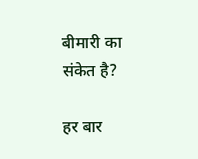बीमारी का संकेत है?

हर बार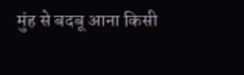मुंह से बदबू आना किसी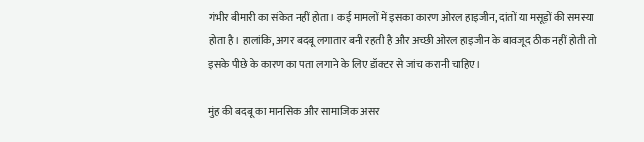गंभीर बीमारी का संकेत नहीं होता। कई मामलों में इसका कारण ओरल हाइजीन, दांतों या मसूड़ों की समस्या होता है। हालांकि, अगर बदबू लगातार बनी रहती है और अच्छी ओरल हाइजीन के बावजूद ठीक नहीं होती तो इसके पीछे के कारण का पता लगाने के लिए डॉक्टर से जांच करानी चाहिए।

मुंह की बदबू का मानसिक और सामाजिक असर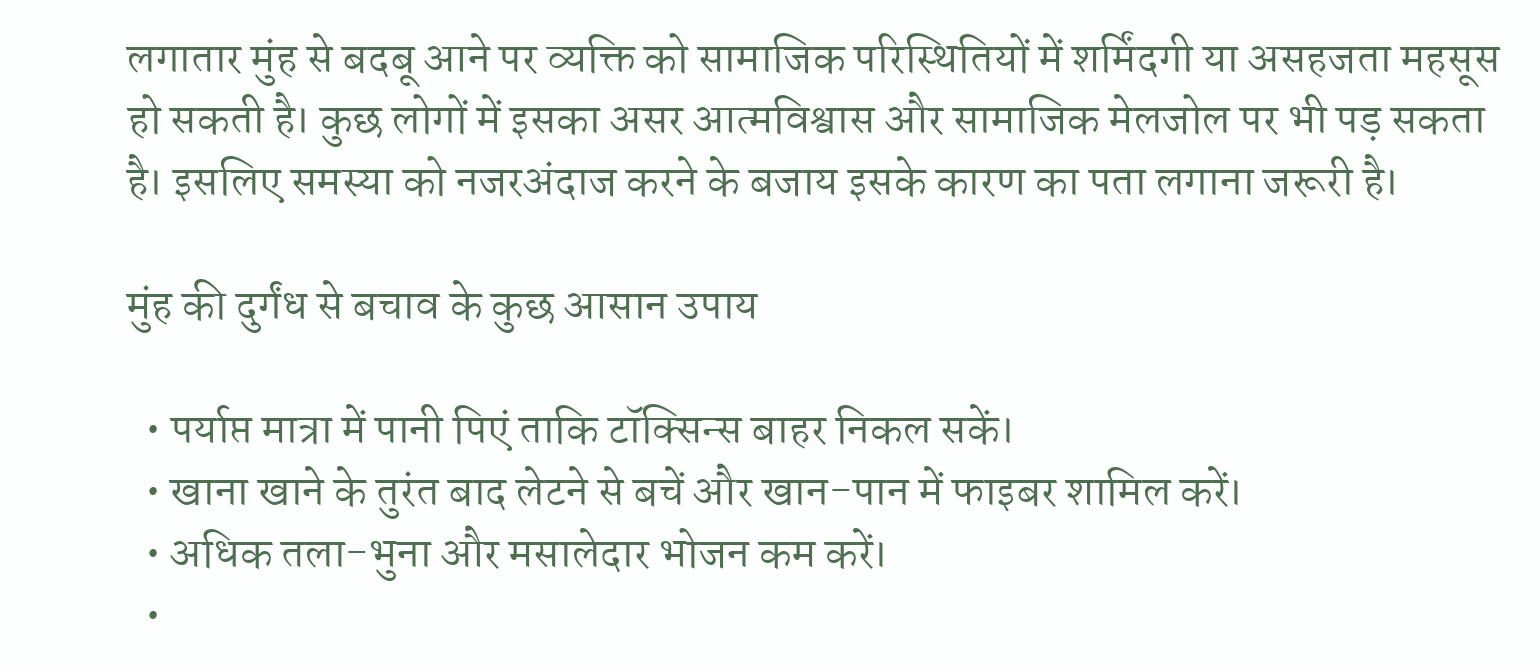लगातार मुंह से बदबू आने पर व्यक्ति को सामाजिक परिस्थितियों में शर्मिंदगी या असहजता महसूस हो सकती है। कुछ लोगों में इसका असर आत्मविश्वास और सामाजिक मेलजोल पर भी पड़ सकता है। इसलिए समस्या को नजरअंदाज करने के बजाय इसके कारण का पता लगाना जरूरी है।

मुंह की दुर्गंध से बचाव के कुछ आसान उपाय

  • पर्याप्त मात्रा में पानी पिएं ताकि टॉक्सिन्स बाहर निकल सकें।
  • खाना खाने के तुरंत बाद लेटने से बचें और खान-पान में फाइबर शामिल करें।
  • अधिक तला-भुना और मसालेदार भोजन कम करें।
  •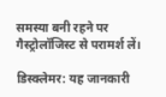समस्या बनी रहने पर गैस्ट्रोलॉजिस्ट से परामर्श लें।

डिस्क्लेमर: यह जानकारी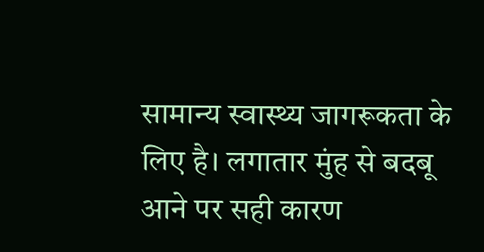सामान्य स्वास्थ्य जागरूकता के लिए है। लगातार मुंह से बदबू आने पर सही कारण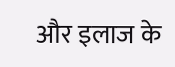और इलाज के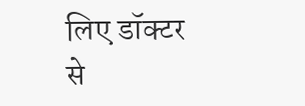लिए डॉक्टर से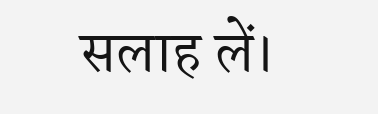सलाह लें।